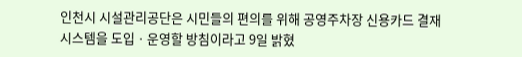인천시 시설관리공단은 시민들의 편의를 위해 공영주차장 신용카드 결재 시스템을 도입ㆍ운영할 방침이라고 9일 밝혔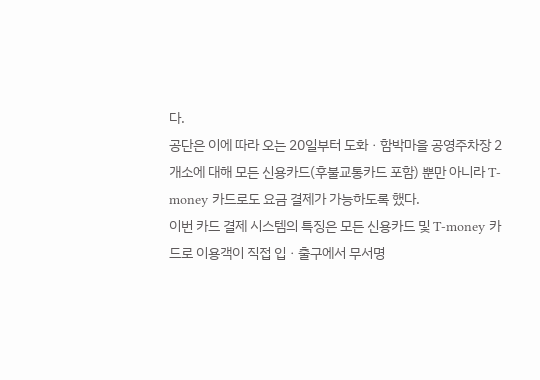다.
공단은 이에 따라 오는 20일부터 도화ㆍ함박마을 공영주차장 2개소에 대해 모든 신용카드(후불교통카드 포함) 뿐만 아니라 T-money 카드로도 요금 결제가 가능하도록 했다.
이번 카드 결제 시스템의 특징은 모든 신용카드 및 T-money 카드로 이용객이 직접 입ㆍ출구에서 무서명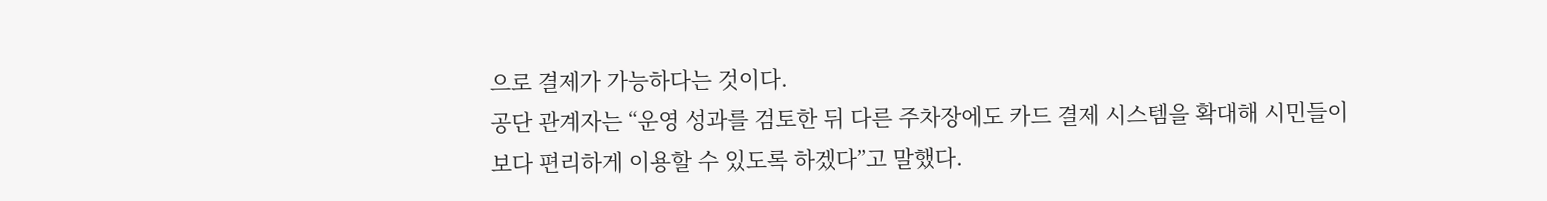으로 결제가 가능하다는 것이다.
공단 관계자는 “운영 성과를 검토한 뒤 다른 주차장에도 카드 결제 시스템을 확대해 시민들이 보다 편리하게 이용할 수 있도록 하겠다”고 말했다.